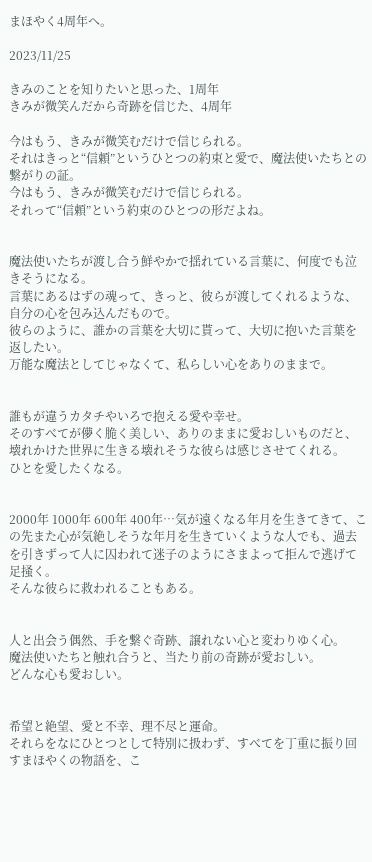まほやく4周年へ。

2023/11/25

きみのことを知りたいと思った、1周年
きみが微笑んだから奇跡を信じた、4周年

今はもう、きみが微笑むだけで信じられる。
それはきっと“信頼”というひとつの約束と愛で、魔法使いたちとの繋がりの証。
今はもう、きみが微笑むだけで信じられる。
それって“信頼”という約束のひとつの形だよね。


魔法使いたちが渡し合う鮮やかで揺れている言葉に、何度でも泣きそうになる。
言葉にあるはずの魂って、きっと、彼らが渡してくれるような、自分の心を包み込んだもので。
彼らのように、誰かの言葉を大切に貰って、大切に抱いた言葉を返したい。
万能な魔法としてじゃなくて、私らしい心をありのままで。


誰もが違うカタチやいろで抱える愛や幸せ。
そのすべてが儚く脆く美しい、ありのままに愛おしいものだと、壊れかけた世界に生きる壊れそうな彼らは感じさせてくれる。
ひとを愛したくなる。


2000年 1000年 600年 400年…気が遠くなる年月を生きてきて、この先また心が気絶しそうな年月を生きていくような人でも、過去を引きずって人に囚われて迷子のようにさまよって拒んで逃げて足掻く。
そんな彼らに救われることもある。


人と出会う偶然、手を繋ぐ奇跡、譲れない心と変わりゆく心。
魔法使いたちと触れ合うと、当たり前の奇跡が愛おしい。
どんな心も愛おしい。


希望と絶望、愛と不幸、理不尽と運命。
それらをなにひとつとして特別に扱わず、すべてを丁重に振り回すまほやくの物語を、こ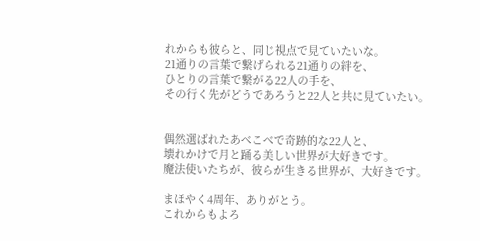れからも彼らと、同じ視点で見ていたいな。
21通りの言葉で繋げられる21通りの絆を、
ひとりの言葉で繋がる22人の手を、
その行く先がどうであろうと22人と共に見ていたい。


偶然選ばれたあべこべで奇跡的な22人と、
壊れかけで月と踊る美しい世界が大好きです。
魔法使いたちが、彼らが生きる世界が、大好きです。

まほやく4周年、ありがとう。
これからもよろ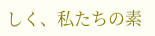しく、私たちの素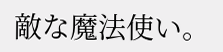敵な魔法使い。